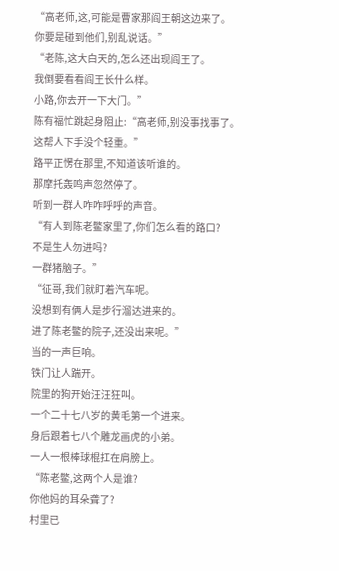“高老师,这,可能是曹家那阎王朝这边来了。
你要是碰到他们,别乱说话。”
“老陈,这大白天的,怎么还出现阎王了。
我倒要看看阎王长什么样。
小路,你去开一下大门。”
陈有福忙跳起身阻止:“高老师,别没事找事了。
这帮人下手没个轻重。”
路平正愣在那里,不知道该听谁的。
那摩托轰鸣声忽然停了。
听到一群人咋咋呼呼的声音。
“有人到陈老鳖家里了,你们怎么看的路口?
不是生人勿进吗?
一群猪脑子。”
“征哥,我们就盯着汽车呢。
没想到有俩人是步行溜达进来的。
进了陈老鳖的院子,还没出来呢。”
当的一声巨响。
铁门让人踹开。
院里的狗开始汪汪狂叫。
一个二十七八岁的黄毛第一个进来。
身后跟着七八个雕龙画虎的小弟。
一人一根棒球棍扛在肩膀上。
“陈老鳖,这两个人是谁?
你他妈的耳朵聋了?
村里已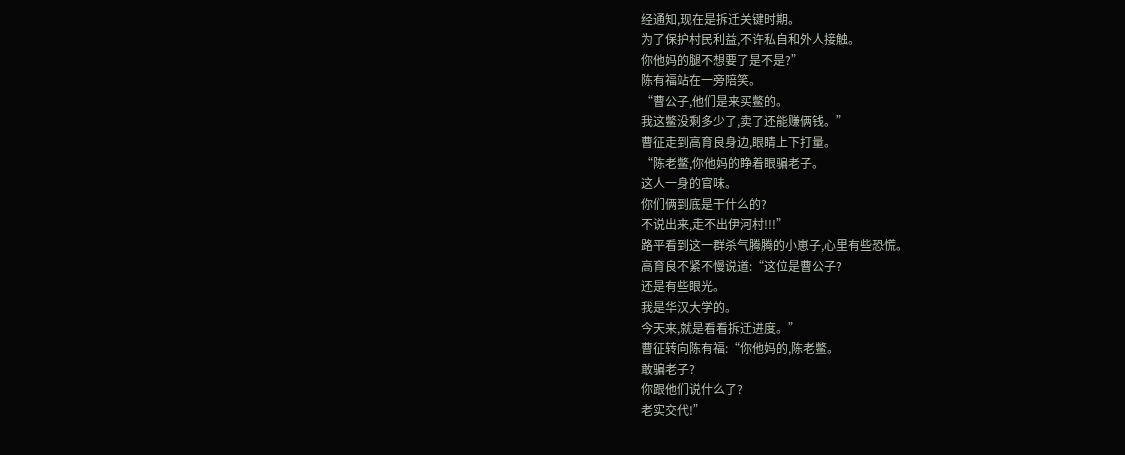经通知,现在是拆迁关键时期。
为了保护村民利益,不许私自和外人接触。
你他妈的腿不想要了是不是?”
陈有福站在一旁陪笑。
“曹公子,他们是来买鳖的。
我这鳖没剩多少了,卖了还能赚俩钱。”
曹征走到高育良身边,眼睛上下打量。
“陈老鳖,你他妈的睁着眼骗老子。
这人一身的官味。
你们俩到底是干什么的?
不说出来,走不出伊河村!!!”
路平看到这一群杀气腾腾的小崽子,心里有些恐慌。
高育良不紧不慢说道:“这位是曹公子?
还是有些眼光。
我是华汉大学的。
今天来,就是看看拆迁进度。”
曹征转向陈有福:“你他妈的,陈老鳖。
敢骗老子?
你跟他们说什么了?
老实交代!”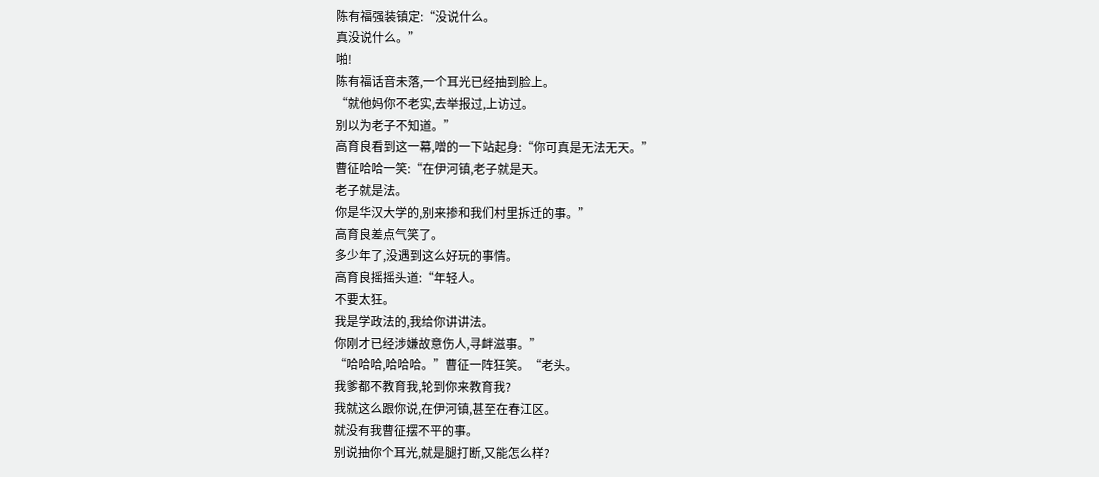陈有福强装镇定:“没说什么。
真没说什么。”
啪!
陈有福话音未落,一个耳光已经抽到脸上。
“就他妈你不老实,去举报过,上访过。
别以为老子不知道。”
高育良看到这一幕,噌的一下站起身:“你可真是无法无天。”
曹征哈哈一笑:“在伊河镇,老子就是天。
老子就是法。
你是华汉大学的,别来掺和我们村里拆迁的事。”
高育良差点气笑了。
多少年了,没遇到这么好玩的事情。
高育良摇摇头道:“年轻人。
不要太狂。
我是学政法的,我给你讲讲法。
你刚才已经涉嫌故意伤人,寻衅滋事。”
“哈哈哈,哈哈哈。”曹征一阵狂笑。“老头。
我爹都不教育我,轮到你来教育我?
我就这么跟你说,在伊河镇,甚至在春江区。
就没有我曹征摆不平的事。
别说抽你个耳光,就是腿打断,又能怎么样?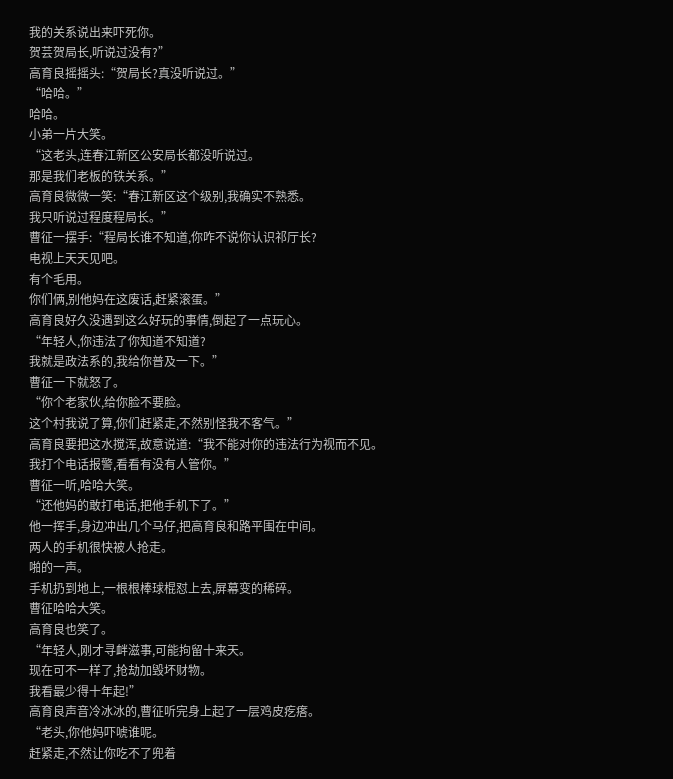我的关系说出来吓死你。
贺芸贺局长,听说过没有?”
高育良摇摇头:“贺局长?真没听说过。”
“哈哈。”
哈哈。
小弟一片大笑。
“这老头,连春江新区公安局长都没听说过。
那是我们老板的铁关系。”
高育良微微一笑:“春江新区这个级别,我确实不熟悉。
我只听说过程度程局长。”
曹征一摆手:“程局长谁不知道,你咋不说你认识祁厅长?
电视上天天见吧。
有个毛用。
你们俩,别他妈在这废话,赶紧滚蛋。”
高育良好久没遇到这么好玩的事情,倒起了一点玩心。
“年轻人,你违法了你知道不知道?
我就是政法系的,我给你普及一下。”
曹征一下就怒了。
“你个老家伙,给你脸不要脸。
这个村我说了算,你们赶紧走,不然别怪我不客气。”
高育良要把这水搅浑,故意说道:“我不能对你的违法行为视而不见。
我打个电话报警,看看有没有人管你。”
曹征一听,哈哈大笑。
“还他妈的敢打电话,把他手机下了。”
他一挥手,身边冲出几个马仔,把高育良和路平围在中间。
两人的手机很快被人抢走。
啪的一声。
手机扔到地上,一根根棒球棍怼上去,屏幕变的稀碎。
曹征哈哈大笑。
高育良也笑了。
“年轻人,刚才寻衅滋事,可能拘留十来天。
现在可不一样了,抢劫加毁坏财物。
我看最少得十年起!”
高育良声音冷冰冰的,曹征听完身上起了一层鸡皮疙瘩。
“老头,你他妈吓唬谁呢。
赶紧走,不然让你吃不了兜着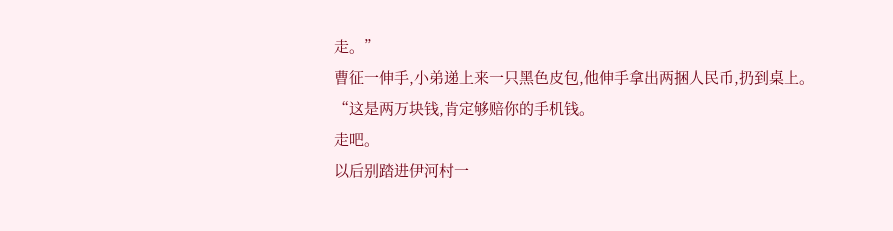走。”
曹征一伸手,小弟递上来一只黑色皮包,他伸手拿出两捆人民币,扔到桌上。
“这是两万块钱,肯定够赔你的手机钱。
走吧。
以后别踏进伊河村一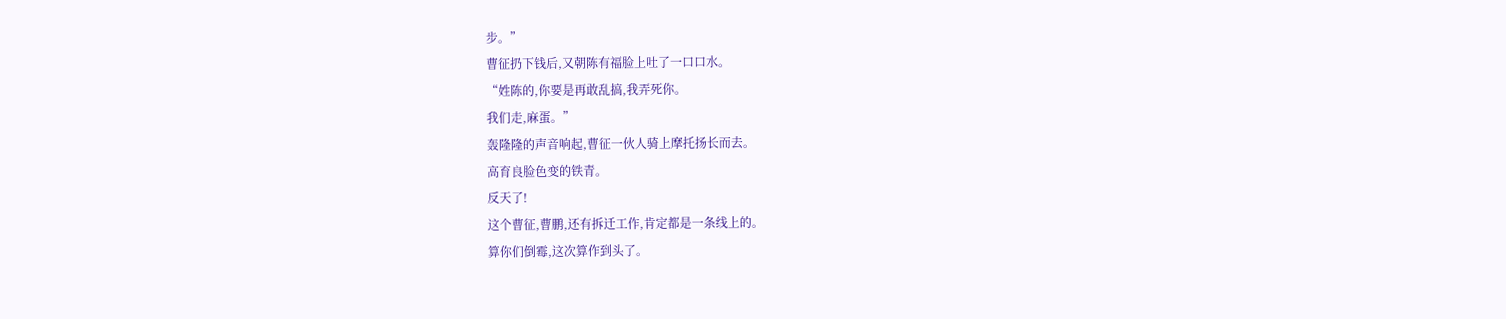步。”
曹征扔下钱后,又朝陈有福脸上吐了一口口水。
“姓陈的,你要是再敢乱搞,我弄死你。
我们走,麻蛋。”
轰隆隆的声音响起,曹征一伙人骑上摩托扬长而去。
高育良脸色变的铁青。
反天了!
这个曹征,曹鹏,还有拆迁工作,肯定都是一条线上的。
算你们倒霉,这次算作到头了。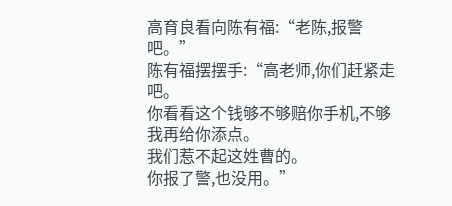高育良看向陈有福:“老陈,报警吧。”
陈有福摆摆手:“高老师,你们赶紧走吧。
你看看这个钱够不够赔你手机,不够我再给你添点。
我们惹不起这姓曹的。
你报了警,也没用。”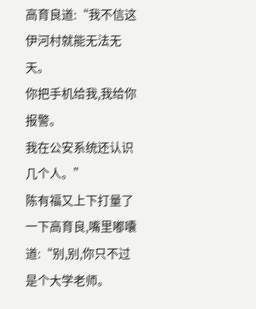高育良道:“我不信这伊河村就能无法无天。
你把手机给我,我给你报警。
我在公安系统还认识几个人。”
陈有福又上下打量了一下高育良,嘴里嘟囔道:“别,别,你只不过是个大学老师。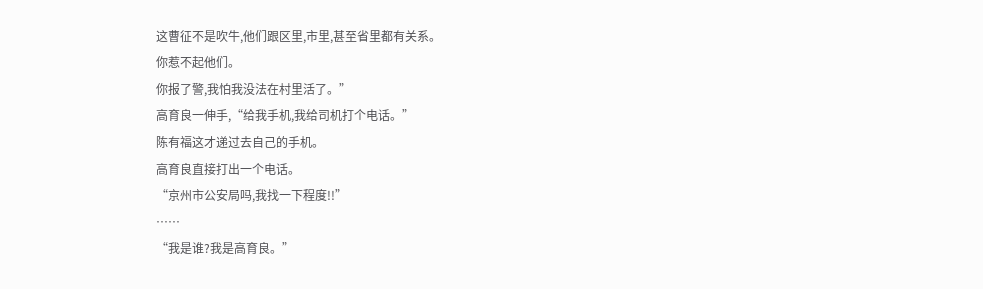这曹征不是吹牛,他们跟区里,市里,甚至省里都有关系。
你惹不起他们。
你报了警,我怕我没法在村里活了。”
高育良一伸手,“给我手机,我给司机打个电话。”
陈有福这才递过去自己的手机。
高育良直接打出一个电话。
“京州市公安局吗,我找一下程度!!”
……
“我是谁?我是高育良。”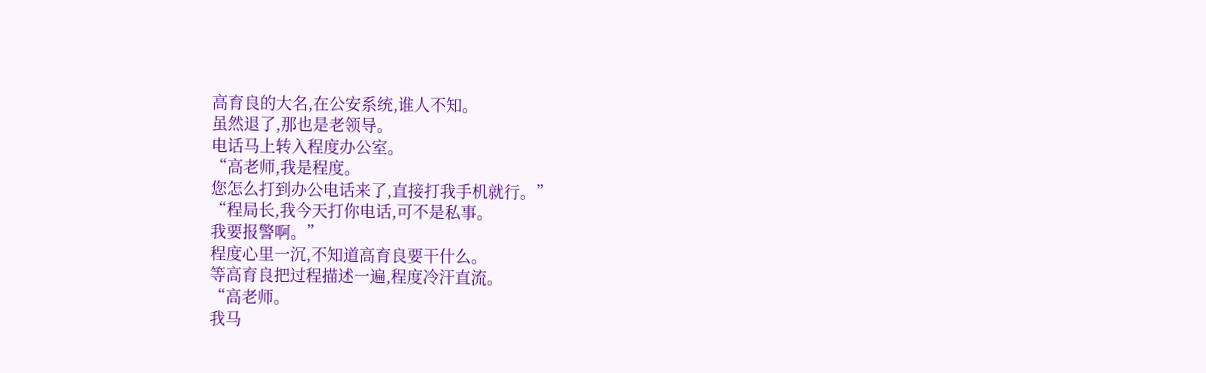高育良的大名,在公安系统,谁人不知。
虽然退了,那也是老领导。
电话马上转入程度办公室。
“高老师,我是程度。
您怎么打到办公电话来了,直接打我手机就行。”
“程局长,我今天打你电话,可不是私事。
我要报警啊。”
程度心里一沉,不知道高育良要干什么。
等高育良把过程描述一遍,程度冷汗直流。
“高老师。
我马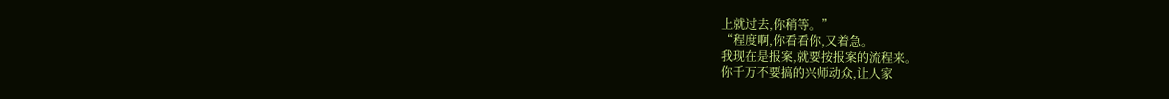上就过去,你稍等。”
“程度啊,你看看你,又着急。
我现在是报案,就要按报案的流程来。
你千万不要搞的兴师动众,让人家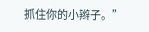抓住你的小辫子。”